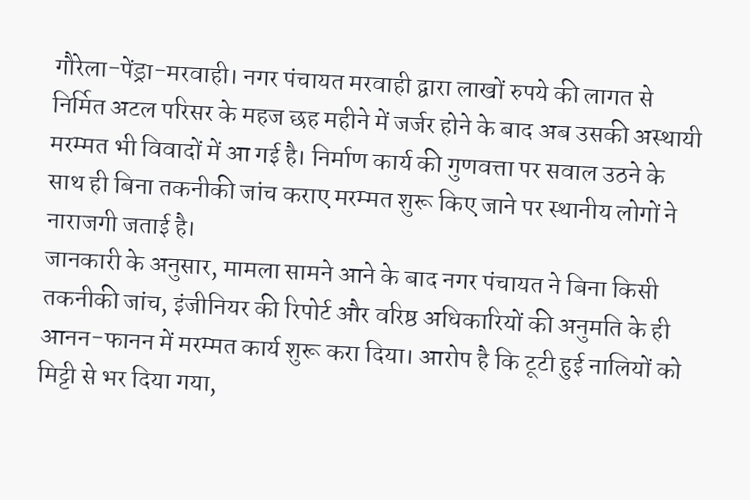गौरेला-पेंड्रा-मरवाही। नगर पंचायत मरवाही द्वारा लाखों रुपये की लागत से निर्मित अटल परिसर के महज छह महीने में जर्जर होने के बाद अब उसकी अस्थायी मरम्मत भी विवादों में आ गई है। निर्माण कार्य की गुणवत्ता पर सवाल उठने के साथ ही बिना तकनीकी जांच कराए मरम्मत शुरू किए जाने पर स्थानीय लोगों ने नाराजगी जताई है।
जानकारी के अनुसार, मामला सामने आने के बाद नगर पंचायत ने बिना किसी तकनीकी जांच, इंजीनियर की रिपोर्ट और वरिष्ठ अधिकारियों की अनुमति के ही आनन-फानन में मरम्मत कार्य शुरू करा दिया। आरोप है कि टूटी हुई नालियों को मिट्टी से भर दिया गया,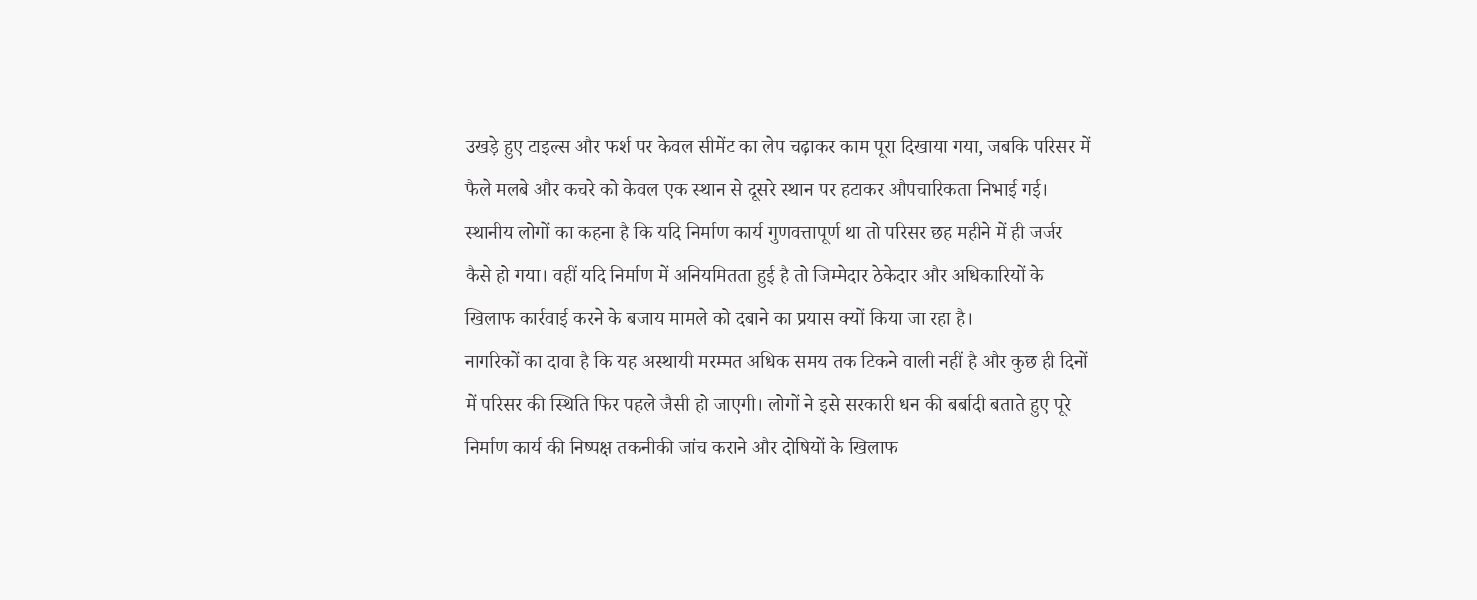उखड़े हुए टाइल्स और फर्श पर केवल सीमेंट का लेप चढ़ाकर काम पूरा दिखाया गया, जबकि परिसर में फैले मलबे और कचरे को केवल एक स्थान से दूसरे स्थान पर हटाकर औपचारिकता निभाई गई।
स्थानीय लोगों का कहना है कि यदि निर्माण कार्य गुणवत्तापूर्ण था तो परिसर छह महीने में ही जर्जर कैसे हो गया। वहीं यदि निर्माण में अनियमितता हुई है तो जिम्मेदार ठेकेदार और अधिकारियों के खिलाफ कार्रवाई करने के बजाय मामले को दबाने का प्रयास क्यों किया जा रहा है।
नागरिकों का दावा है कि यह अस्थायी मरम्मत अधिक समय तक टिकने वाली नहीं है और कुछ ही दिनों में परिसर की स्थिति फिर पहले जैसी हो जाएगी। लोगों ने इसे सरकारी धन की बर्बादी बताते हुए पूरे निर्माण कार्य की निष्पक्ष तकनीकी जांच कराने और दोषियों के खिलाफ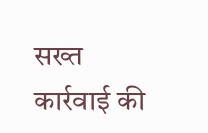सख्त कार्रवाई की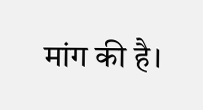मांग की है।